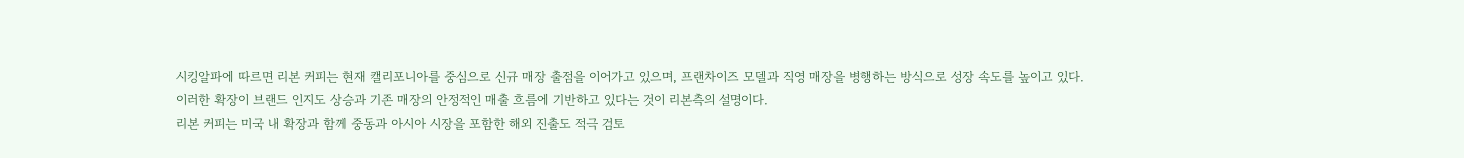시킹알파에 따르면 리본 커피는 현재 캘리포니아를 중심으로 신규 매장 출점을 이어가고 있으며, 프랜차이즈 모델과 직영 매장을 병행하는 방식으로 성장 속도를 높이고 있다.
이러한 확장이 브랜드 인지도 상승과 기존 매장의 안정적인 매출 흐름에 기반하고 있다는 것이 리본측의 설명이다.
리본 커피는 미국 내 확장과 함께 중동과 아시아 시장을 포함한 해외 진출도 적극 검토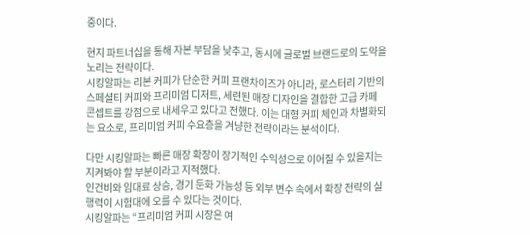중이다.

현지 파트너십을 통해 자본 부담을 낮추고, 동시에 글로벌 브랜드로의 도약을 노리는 전략이다.
시킹알파는 리본 커피가 단순한 커피 프랜차이즈가 아니라, 로스터리 기반의 스페셜티 커피와 프리미엄 디저트, 세련된 매장 디자인을 결합한 고급 카페 콘셉트를 강점으로 내세우고 있다고 전했다. 이는 대형 커피 체인과 차별화되는 요소로, 프리미엄 커피 수요층을 겨냥한 전략이라는 분석이다.

다만 시킹알파는 빠른 매장 확장이 장기적인 수익성으로 이어질 수 있을지는 지켜봐야 할 부분이라고 지적했다.
인건비와 임대료 상승, 경기 둔화 가능성 등 외부 변수 속에서 확장 전략의 실행력이 시험대에 오를 수 있다는 것이다.
시킹알파는 “프리미엄 커피 시장은 여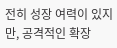전히 성장 여력이 있지만, 공격적인 확장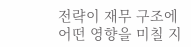전략이 재무 구조에 어떤 영향을 미칠 지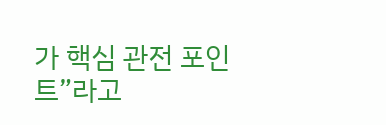가 핵심 관전 포인트”라고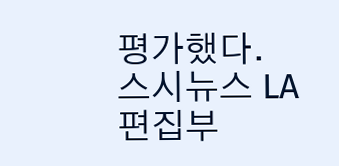평가했다.
스시뉴스 LA 편집부